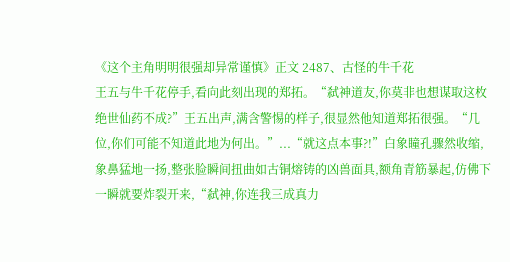《这个主角明明很强却异常谨慎》正文 2487、古怪的牛千花
王五与牛千花停手,看向此刻出现的郑拓。“弑神道友,你莫非也想谋取这枚绝世仙药不成?”王五出声,满含警惕的样子,很显然他知道郑拓很强。“几位,你们可能不知道此地为何出。”...“就这点本事?!”白象瞳孔骤然收缩,象鼻猛地一扬,整张脸瞬间扭曲如古铜熔铸的凶兽面具,额角青筋暴起,仿佛下一瞬就要炸裂开来,“弑神,你连我三成真力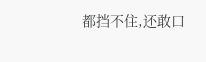都挡不住,还敢口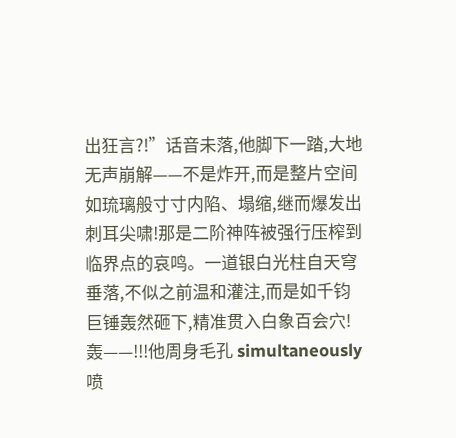出狂言?!”话音未落,他脚下一踏,大地无声崩解——不是炸开,而是整片空间如琉璃般寸寸内陷、塌缩,继而爆发出刺耳尖啸!那是二阶神阵被强行压榨到临界点的哀鸣。一道银白光柱自天穹垂落,不似之前温和灌注,而是如千钧巨锤轰然砸下,精准贯入白象百会穴!轰——!!!他周身毛孔 simultaneously 喷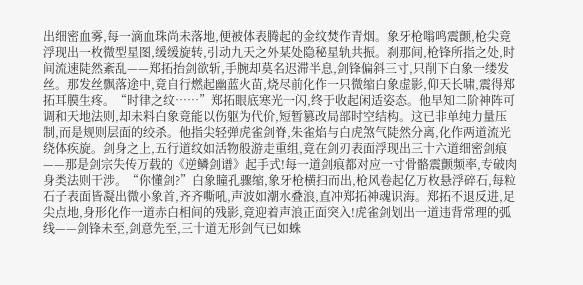出细密血雾,每一滴血珠尚未落地,便被体表腾起的金纹焚作青烟。象牙枪嗡鸣震颤,枪尖竟浮现出一枚微型星图,缓缓旋转,引动九天之外某处隐秘星轨共振。刹那间,枪锋所指之处,时间流速陡然紊乱——郑拓抬剑欲斩,手腕却莫名迟滞半息,剑锋偏斜三寸,只削下白象一缕发丝。那发丝飘落途中,竟自行燃起幽蓝火苗,烧尽前化作一只微缩白象虚影,仰天长啸,震得郑拓耳膜生疼。“时律之纹……”郑拓眼底寒光一闪,终于收起闲适姿态。他早知二阶神阵可调和天地法则,却未料白象竟能以伤躯为代价,短暂篡改局部时空结构。这已非单纯力量压制,而是规则层面的绞杀。他指尖轻弹虎雀剑脊,朱雀焰与白虎煞气陡然分离,化作两道流光绕体疾旋。剑身之上,五行道纹如活物般游走重组,竟在剑刃表面浮现出三十六道细密剑痕——那是剑宗失传万载的《逆鳞剑谱》起手式!每一道剑痕都对应一寸骨骼震颤频率,专破肉身类法则干涉。“你懂剑?”白象瞳孔骤缩,象牙枪横扫而出,枪风卷起亿万枚悬浮碎石,每粒石子表面皆凝出微小象首,齐齐嘶吼,声波如潮水叠浪,直冲郑拓神魂识海。郑拓不退反进,足尖点地,身形化作一道赤白相间的残影,竟迎着声浪正面突入!虎雀剑划出一道违背常理的弧线——剑锋未至,剑意先至,三十道无形剑气已如蛛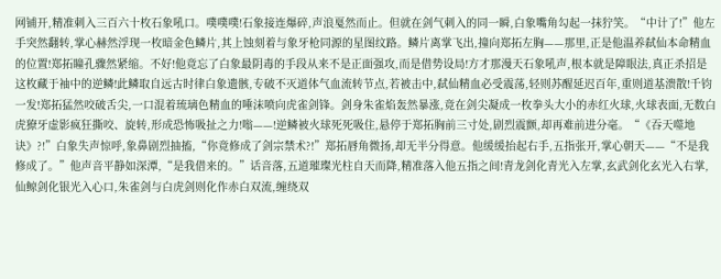网铺开,精准刺入三百六十枚石象吼口。噗噗噗!石象接连爆碎,声浪戛然而止。但就在剑气刺入的同一瞬,白象嘴角勾起一抹狞笑。“中计了!”他左手突然翻转,掌心赫然浮现一枚暗金色鳞片,其上蚀刻着与象牙枪同源的星图纹路。鳞片离掌飞出,撞向郑拓左胸——那里,正是他温养弑仙本命精血的位置!郑拓瞳孔骤然紧缩。不好!他竟忘了白象最阴毒的手段从来不是正面强攻,而是借势设局!方才那漫天石象吼声,根本就是障眼法,真正杀招是这枚藏于袖中的逆鳞!此鳞取自远古时律白象遗骸,专破不灭道体气血流转节点,若被击中,弑仙精血必受震荡,轻则苏醒延迟百年,重则道基溃散!千钧一发!郑拓猛然咬破舌尖,一口混着琉璃色精血的唾沫喷向虎雀剑锋。剑身朱雀焰轰然暴涨,竟在剑尖凝成一枚拳头大小的赤红火球,火球表面,无数白虎獠牙虚影疯狂撕咬、旋转,形成恐怖吸扯之力!嗡——!逆鳞被火球死死吸住,悬停于郑拓胸前三寸处,剧烈震颤,却再难前进分毫。“《吞天噬地诀》?!”白象失声惊呼,象鼻剧烈抽搐,“你竟修成了剑宗禁术?!”郑拓唇角微扬,却无半分得意。他缓缓抬起右手,五指张开,掌心朝天——“不是我修成了。”他声音平静如深潭,“是我借来的。”话音落,五道璀璨光柱自天而降,精准落入他五指之间!青龙剑化青光入左掌,玄武剑化玄光入右掌,仙鲸剑化银光入心口,朱雀剑与白虎剑则化作赤白双流,缠绕双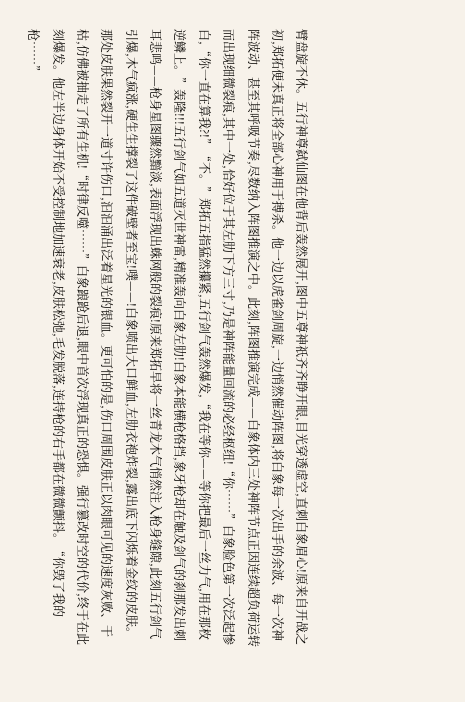臂盘旋不休。五行神尊弑仙图在他背后轰然展开,图中五尊神祇齐齐睁开眼,目光穿透虚空,直刺白象眉心!原来自开战之初,郑拓便未真正将全部心神用于搏杀。他一边以虎雀剑周旋,一边悄然催动阵图,将白象每一次出手的余波、每一次神阵波动、甚至其呼吸节奏,尽数纳入阵图推演之中。此刻,阵图推演完成——白象体内三处神阵节点正因连续超负荷运转而出现细微裂痕,其中一处,恰好位于其左肋下方三寸,乃是神阵能量回流的必经枢纽!“你……”白象脸色第一次泛起惨白,“你一直在算我?!”“不。”郑拓五指猛然攥紧,五行剑气轰然爆发,“我在等你——等你把最后一丝力气,用在那枚逆鳞上。”轰隆!!!五行剑气如五道灭世神雷,精准轰向白象左肋!白象本能横枪格挡,象牙枪却在触及剑气的刹那发出刺耳悲鸣——枪身星图骤然黯淡,表面浮现出蛛网般的裂痕!原来郑拓早将一丝青龙木气悄然注入枪身缝隙,此刻五行剑气引爆,木气疯涨,硬生生撑裂了这件破壁者至宝!噗——!白象喷出大口鲜血,左肋衣袍炸裂,露出底下闪烁着金纹的皮肤。那处皮肤果然裂开一道寸许伤口,汩汩涌出泛着星光的银血。更可怕的是,伤口周围皮肤正以肉眼可见的速度灰败、干枯,仿佛被抽走了所有生机!“时律反噬……”白象踉跄后退,眼中首次浮现真正的恐惧。强行篡改时空的代价,终于在此刻爆发。他左半边身体开始不受控制地加速衰老,皮肤松弛,毛发脱落,连持枪的右手都在微微颤抖。“你毁了我的枪……”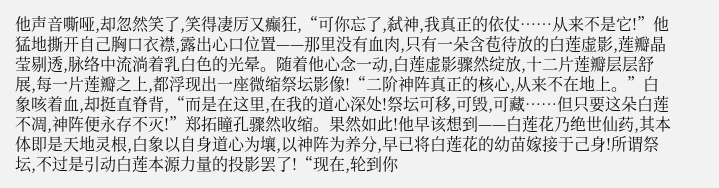他声音嘶哑,却忽然笑了,笑得凄厉又癫狂,“可你忘了,弑神,我真正的依仗……从来不是它!”他猛地撕开自己胸口衣襟,露出心口位置——那里没有血肉,只有一朵含苞待放的白莲虚影,莲瓣晶莹剔透,脉络中流淌着乳白色的光晕。随着他心念一动,白莲虚影骤然绽放,十二片莲瓣层层舒展,每一片莲瓣之上,都浮现出一座微缩祭坛影像!“二阶神阵真正的核心,从来不在地上。”白象咳着血,却挺直脊背,“而是在这里,在我的道心深处!祭坛可移,可毁,可藏……但只要这朵白莲不凋,神阵便永存不灭!”郑拓瞳孔骤然收缩。果然如此!他早该想到——白莲花乃绝世仙药,其本体即是天地灵根,白象以自身道心为壤,以神阵为养分,早已将白莲花的幼苗嫁接于己身!所谓祭坛,不过是引动白莲本源力量的投影罢了!“现在,轮到你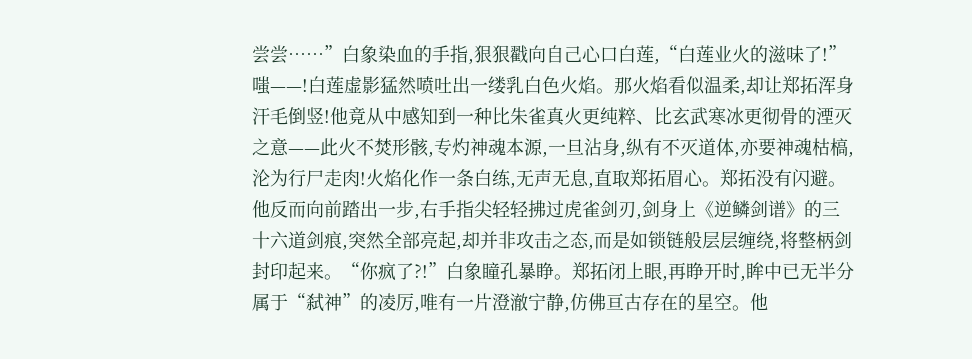尝尝……”白象染血的手指,狠狠戳向自己心口白莲,“白莲业火的滋味了!”嗤——!白莲虚影猛然喷吐出一缕乳白色火焰。那火焰看似温柔,却让郑拓浑身汗毛倒竖!他竟从中感知到一种比朱雀真火更纯粹、比玄武寒冰更彻骨的湮灭之意——此火不焚形骸,专灼神魂本源,一旦沾身,纵有不灭道体,亦要神魂枯槁,沦为行尸走肉!火焰化作一条白练,无声无息,直取郑拓眉心。郑拓没有闪避。他反而向前踏出一步,右手指尖轻轻拂过虎雀剑刃,剑身上《逆鳞剑谱》的三十六道剑痕,突然全部亮起,却并非攻击之态,而是如锁链般层层缠绕,将整柄剑封印起来。“你疯了?!”白象瞳孔暴睁。郑拓闭上眼,再睁开时,眸中已无半分属于“弑神”的凌厉,唯有一片澄澈宁静,仿佛亘古存在的星空。他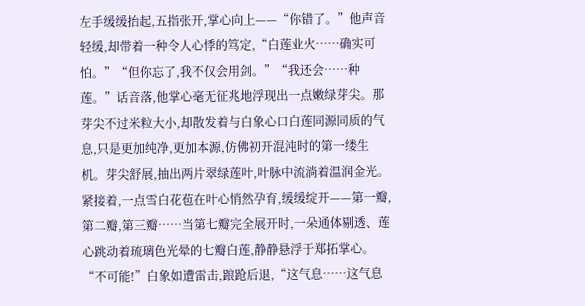左手缓缓抬起,五指张开,掌心向上——“你错了。”他声音轻缓,却带着一种令人心悸的笃定,“白莲业火……确实可怕。”“但你忘了,我不仅会用剑。”“我还会……种莲。”话音落,他掌心毫无征兆地浮现出一点嫩绿芽尖。那芽尖不过米粒大小,却散发着与白象心口白莲同源同质的气息,只是更加纯净,更加本源,仿佛初开混沌时的第一缕生机。芽尖舒展,抽出两片翠绿莲叶,叶脉中流淌着温润金光。紧接着,一点雪白花苞在叶心悄然孕育,缓缓绽开——第一瓣,第二瓣,第三瓣……当第七瓣完全展开时,一朵通体剔透、莲心跳动着琉璃色光晕的七瓣白莲,静静悬浮于郑拓掌心。“不可能!”白象如遭雷击,踉跄后退,“这气息……这气息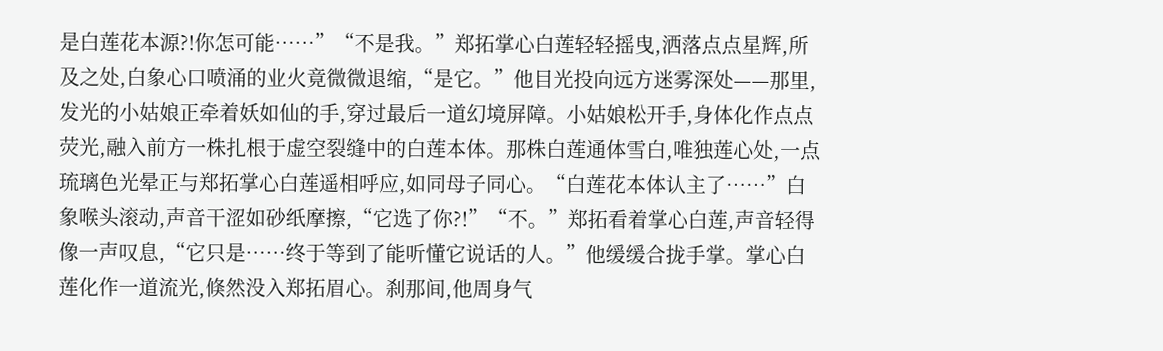是白莲花本源?!你怎可能……”“不是我。”郑拓掌心白莲轻轻摇曳,洒落点点星辉,所及之处,白象心口喷涌的业火竟微微退缩,“是它。”他目光投向远方迷雾深处——那里,发光的小姑娘正牵着妖如仙的手,穿过最后一道幻境屏障。小姑娘松开手,身体化作点点荧光,融入前方一株扎根于虚空裂缝中的白莲本体。那株白莲通体雪白,唯独莲心处,一点琉璃色光晕正与郑拓掌心白莲遥相呼应,如同母子同心。“白莲花本体认主了……”白象喉头滚动,声音干涩如砂纸摩擦,“它选了你?!”“不。”郑拓看着掌心白莲,声音轻得像一声叹息,“它只是……终于等到了能听懂它说话的人。”他缓缓合拢手掌。掌心白莲化作一道流光,倏然没入郑拓眉心。刹那间,他周身气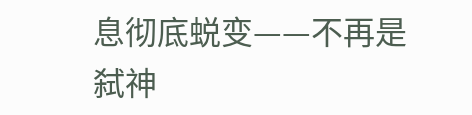息彻底蜕变——不再是弑神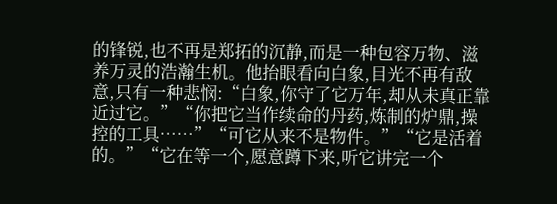的锋锐,也不再是郑拓的沉静,而是一种包容万物、滋养万灵的浩瀚生机。他抬眼看向白象,目光不再有敌意,只有一种悲悯:“白象,你守了它万年,却从未真正靠近过它。”“你把它当作续命的丹药,炼制的炉鼎,操控的工具……”“可它从来不是物件。”“它是活着的。”“它在等一个,愿意蹲下来,听它讲完一个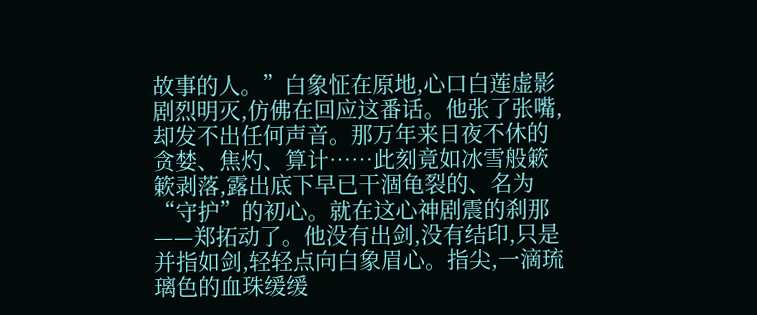故事的人。”白象怔在原地,心口白莲虚影剧烈明灭,仿佛在回应这番话。他张了张嘴,却发不出任何声音。那万年来日夜不休的贪婪、焦灼、算计……此刻竟如冰雪般簌簌剥落,露出底下早已干涸龟裂的、名为“守护”的初心。就在这心神剧震的刹那——郑拓动了。他没有出剑,没有结印,只是并指如剑,轻轻点向白象眉心。指尖,一滴琉璃色的血珠缓缓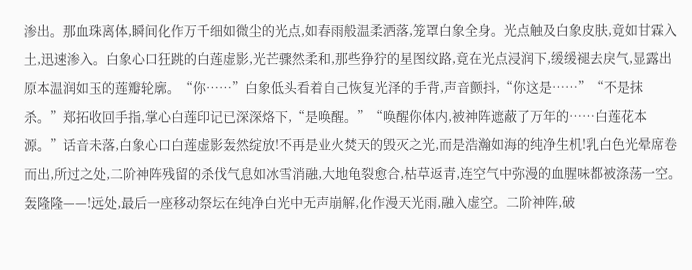渗出。那血珠离体,瞬间化作万千细如微尘的光点,如春雨般温柔洒落,笼罩白象全身。光点触及白象皮肤,竟如甘霖入土,迅速渗入。白象心口狂跳的白莲虚影,光芒骤然柔和,那些狰狞的星图纹路,竟在光点浸润下,缓缓褪去戾气,显露出原本温润如玉的莲瓣轮廓。“你……”白象低头看着自己恢复光泽的手背,声音颤抖,“你这是……”“不是抹杀。”郑拓收回手指,掌心白莲印记已深深烙下,“是唤醒。”“唤醒你体内,被神阵遮蔽了万年的……白莲花本源。”话音未落,白象心口白莲虚影轰然绽放!不再是业火焚天的毁灭之光,而是浩瀚如海的纯净生机!乳白色光晕席卷而出,所过之处,二阶神阵残留的杀伐气息如冰雪消融,大地龟裂愈合,枯草返青,连空气中弥漫的血腥味都被涤荡一空。轰隆隆——!远处,最后一座移动祭坛在纯净白光中无声崩解,化作漫天光雨,融入虚空。二阶神阵,破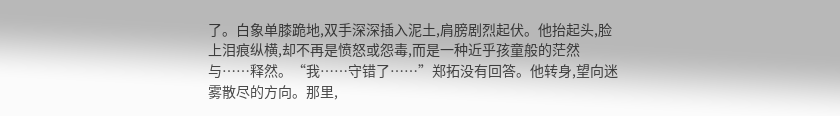了。白象单膝跪地,双手深深插入泥土,肩膀剧烈起伏。他抬起头,脸上泪痕纵横,却不再是愤怒或怨毒,而是一种近乎孩童般的茫然与……释然。“我……守错了……”郑拓没有回答。他转身,望向迷雾散尽的方向。那里,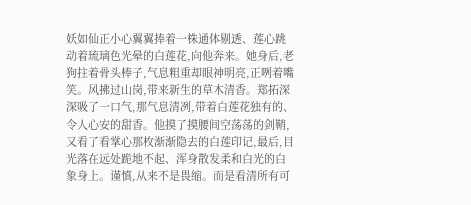妖如仙正小心翼翼捧着一株通体剔透、莲心跳动着琉璃色光晕的白莲花,向他奔来。她身后,老狗拄着骨头棒子,气息粗重却眼神明亮,正咧着嘴笑。风拂过山岗,带来新生的草木清香。郑拓深深吸了一口气,那气息清冽,带着白莲花独有的、令人心安的甜香。他摸了摸腰间空荡荡的剑鞘,又看了看掌心那枚渐渐隐去的白莲印记,最后,目光落在远处跪地不起、浑身散发柔和白光的白象身上。谨慎,从来不是畏缩。而是看清所有可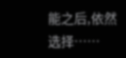能之后,依然选择……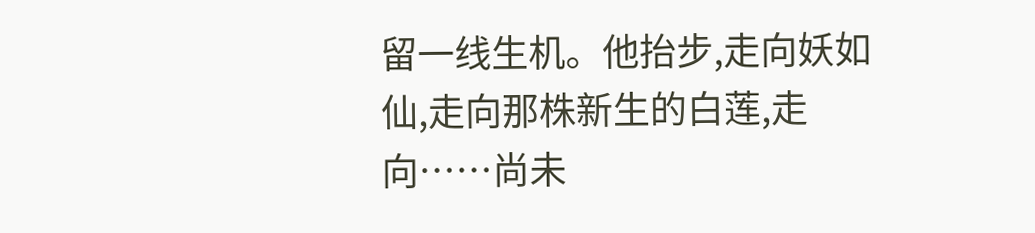留一线生机。他抬步,走向妖如仙,走向那株新生的白莲,走向……尚未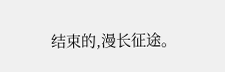结束的,漫长征途。